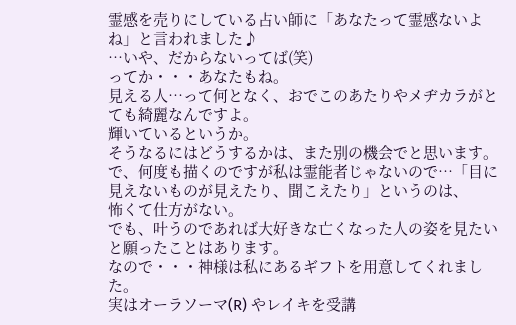霊感を売りにしている占い師に「あなたって霊感ないよね」と言われました♪
…いや、だからないってば(笑)
ってか・・・あなたもね。
見える人…って何となく、おでこのあたりやメヂカラがとても綺麗なんですよ。
輝いているというか。
そうなるにはどうするかは、また別の機会でと思います。
で、何度も描くのですが私は霊能者じゃないので…「目に見えないものが見えたり、聞こえたり」というのは、
怖くて仕方がない。
でも、叶うのであれば大好きな亡くなった人の姿を見たいと願ったことはあります。
なので・・・神様は私にあるギフトを用意してくれました。
実はオーラソーマ(R) やレイキを受講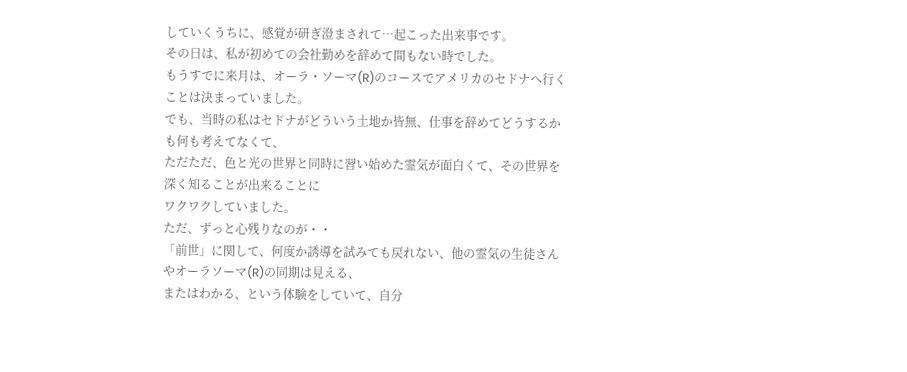していくうちに、感覚が研ぎ澄まされて…起こった出来事です。
その日は、私が初めての会社勤めを辞めて間もない時でした。
もうすでに来月は、オーラ・ソーマ(R)のコースでアメリカのセドナへ行くことは決まっていました。
でも、当時の私はセドナがどういう土地か皆無、仕事を辞めてどうするかも何も考えてなくて、
ただただ、色と光の世界と同時に習い始めた霊気が面白くて、その世界を深く知ることが出来ることに
ワクワクしていました。
ただ、ずっと心残りなのが・・
「前世」に関して、何度か誘導を試みても戻れない、他の霊気の生徒さんやオーラソーマ(R)の同期は見える、
またはわかる、という体験をしていて、自分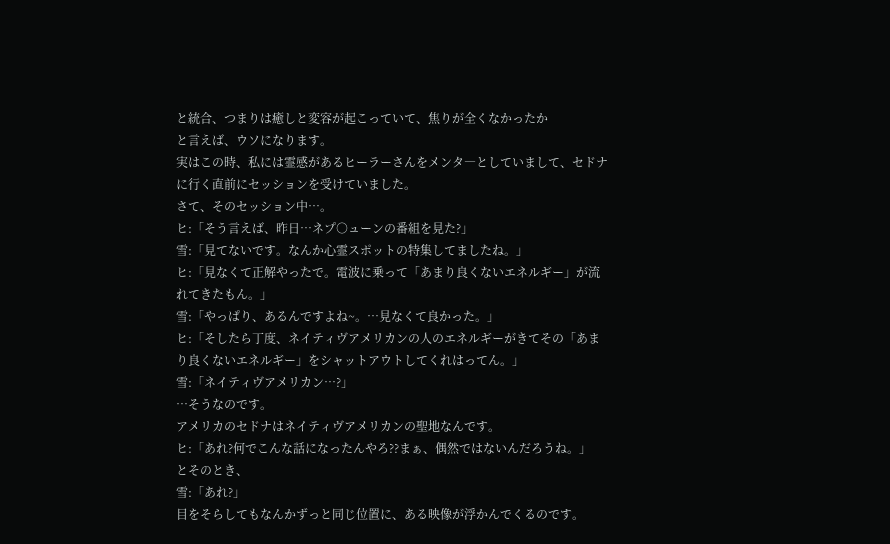と統合、つまりは癒しと変容が起こっていて、焦りが全くなかったか
と言えば、ウソになります。
実はこの時、私には霊感があるヒーラーさんをメンタ―としていまして、セドナに行く直前にセッションを受けていました。
さて、そのセッション中…。
ヒ:「そう言えば、昨日…ネプ○ューンの番組を見た?」
雪:「見てないです。なんか心霊スポットの特集してましたね。」
ヒ:「見なくて正解やったで。電波に乗って「あまり良くないエネルギー」が流れてきたもん。」
雪:「やっぱり、あるんですよね~。…見なくて良かった。」
ヒ:「そしたら丁度、ネイティヴアメリカンの人のエネルギーがきてその「あまり良くないエネルギー」をシャットアウトしてくれはってん。」
雪:「ネイティヴアメリカン…?」
…そうなのです。
アメリカのセドナはネイティヴアメリカンの聖地なんです。
ヒ:「あれ?何でこんな話になったんやろ??まぁ、偶然ではないんだろうね。」
とそのとき、
雪:「あれ?」
目をそらしてもなんかずっと同じ位置に、ある映像が浮かんでくるのです。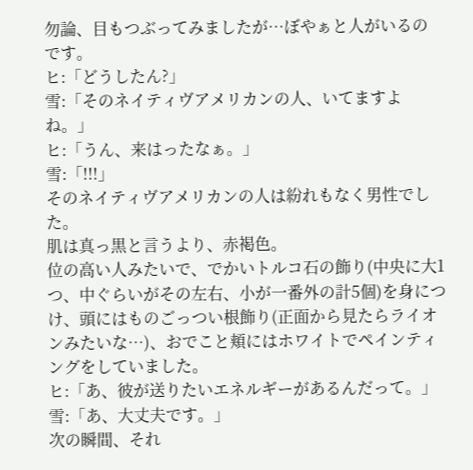勿論、目もつぶってみましたが…ぼやぁと人がいるのです。
ヒ:「どうしたん?」
雪:「そのネイティヴアメリカンの人、いてますよね。」
ヒ:「うん、来はったなぁ。」
雪:「!!!」
そのネイティヴアメリカンの人は紛れもなく男性でした。
肌は真っ黒と言うより、赤褐色。
位の高い人みたいで、でかいトルコ石の飾り(中央に大1つ、中ぐらいがその左右、小が一番外の計5個)を身につけ、頭にはものごっつい根飾り(正面から見たらライオンみたいな…)、おでこと頬にはホワイトでペインティングをしていました。
ヒ:「あ、彼が送りたいエネルギーがあるんだって。」
雪:「あ、大丈夫です。」
次の瞬間、それ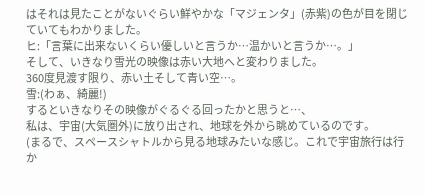はそれは見たことがないぐらい鮮やかな「マジェンタ」(赤紫)の色が目を閉じていてもわかりました。
ヒ:「言葉に出来ないくらい優しいと言うか…温かいと言うか…。」
そして、いきなり雪光の映像は赤い大地へと変わりました。
360度見渡す限り、赤い土そして青い空…。
雪:(わぁ、綺麗!)
するといきなりその映像がぐるぐる回ったかと思うと…、
私は、宇宙(大気圏外)に放り出され、地球を外から眺めているのです。
(まるで、スペースシャトルから見る地球みたいな感じ。これで宇宙旅行は行か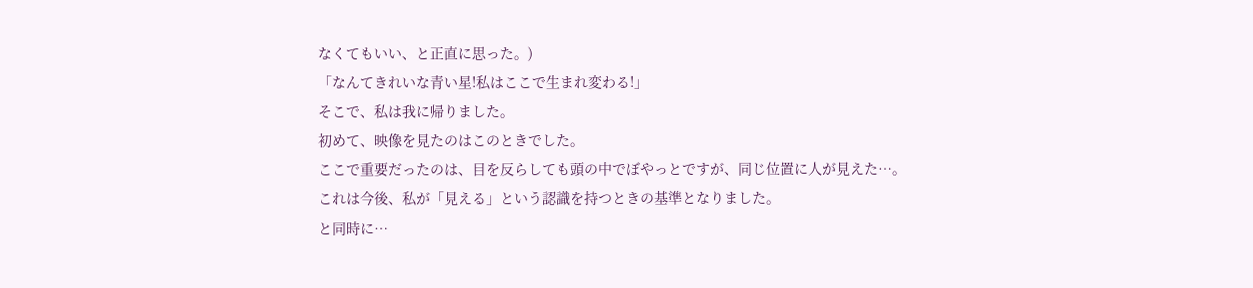なくてもいい、と正直に思った。)
「なんてきれいな青い星!私はここで生まれ変わる!」
そこで、私は我に帰りました。
初めて、映像を見たのはこのときでした。
ここで重要だったのは、目を反らしても頭の中でぼやっとですが、同じ位置に人が見えた…。
これは今後、私が「見える」という認識を持つときの基準となりました。
と同時に…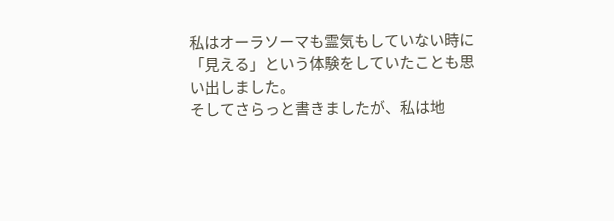私はオーラソーマも霊気もしていない時に「見える」という体験をしていたことも思い出しました。
そしてさらっと書きましたが、私は地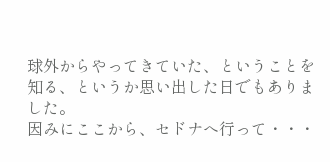球外からやってきていた、ということを知る、というか思い出した日でもありました。
因みにここから、セドナへ行って・・・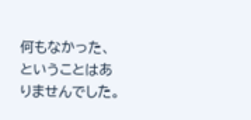何もなかった、ということはありませんでした。